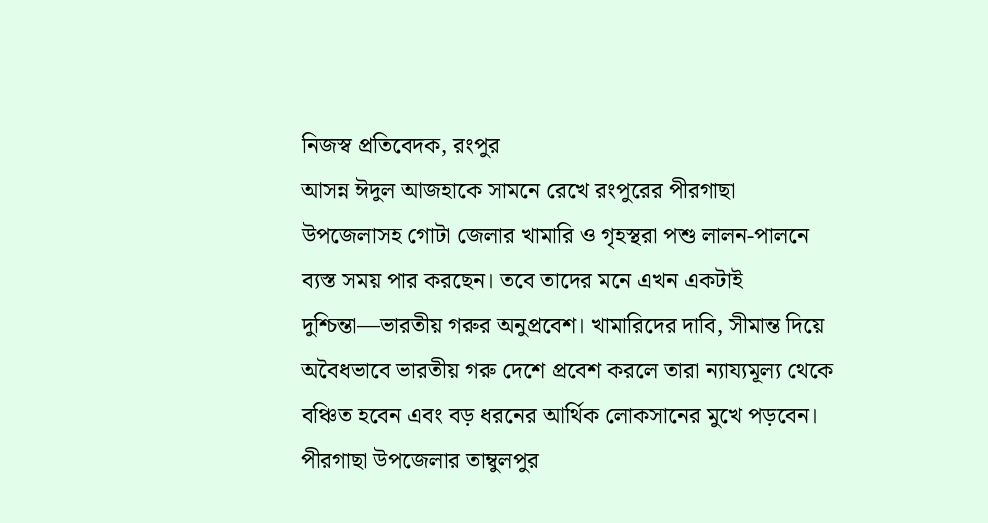নিজস্ব প্রতিবেদক, রংপুর
আসন্ন ঈদুল আজহাকে সামনে রেখে রংপুরের পীরগাছা উপজেলাসহ গোটা জেলার খামারি ও গৃহস্থরা পশু লালন-পালনে ব্যস্ত সময় পার করছেন। তবে তাদের মনে এখন একটাই দুশ্চিন্তা—ভারতীয় গরুর অনুপ্রবেশ। খামারিদের দাবি, সীমান্ত দিয়ে অবৈধভাবে ভারতীয় গরু দেশে প্রবেশ করলে তারা ন্যায্যমূল্য থেকে বঞ্চিত হবেন এবং বড় ধরনের আর্থিক লোকসানের মুখে পড়বেন।
পীরগাছা উপজেলার তাম্বুলপুর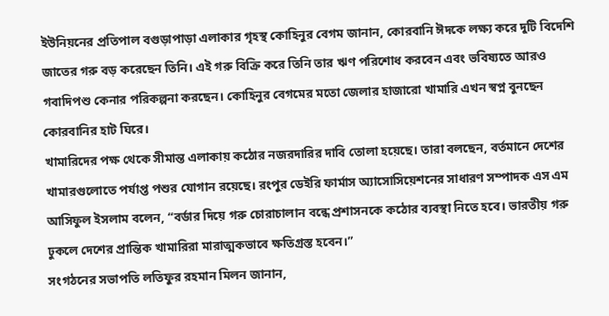ইউনিয়নের প্রতিপাল বগুড়াপাড়া এলাকার গৃহস্থ কোহিনুর বেগম জানান, কোরবানি ঈদকে লক্ষ্য করে দুটি বিদেশি জাতের গরু বড় করেছেন তিনি। এই গরু বিক্রি করে তিনি তার ঋণ পরিশোধ করবেন এবং ভবিষ্যতে আরও গবাদিপশু কেনার পরিকল্পনা করছেন। কোহিনুর বেগমের মতো জেলার হাজারো খামারি এখন স্বপ্ন বুনছেন কোরবানির হাট ঘিরে।
খামারিদের পক্ষ থেকে সীমান্ত এলাকায় কঠোর নজরদারির দাবি তোলা হয়েছে। তারা বলছেন, বর্তমানে দেশের খামারগুলোতে পর্যাপ্ত পশুর যোগান রয়েছে। রংপুর ডেইরি ফার্মাস অ্যাসোসিয়েশনের সাধারণ সম্পাদক এস এম আসিফুল ইসলাম বলেন, “বর্ডার দিয়ে গরু চোরাচালান বন্ধে প্রশাসনকে কঠোর ব্যবস্থা নিতে হবে। ভারতীয় গরু ঢুকলে দেশের প্রান্তিক খামারিরা মারাত্মকভাবে ক্ষতিগ্রস্ত হবেন।”
সংগঠনের সভাপতি লতিফুর রহমান মিলন জানান,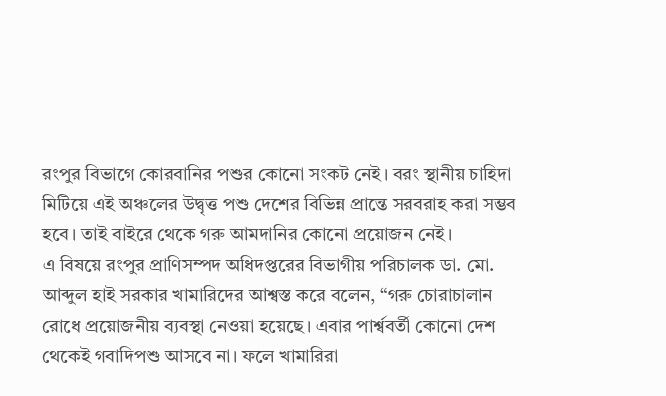রংপুর বিভাগে কোরবানির পশুর কোনো সংকট নেই। বরং স্থানীয় চাহিদা মিটিয়ে এই অঞ্চলের উদ্বৃত্ত পশু দেশের বিভিন্ন প্রান্তে সরবরাহ করা সম্ভব হবে। তাই বাইরে থেকে গরু আমদানির কোনো প্রয়োজন নেই।
এ বিষয়ে রংপুর প্রাণিসম্পদ অধিদপ্তরের বিভাগীয় পরিচালক ডা. মো. আব্দুল হাই সরকার খামারিদের আশ্বস্ত করে বলেন, “গরু চোরাচালান রোধে প্রয়োজনীয় ব্যবস্থা নেওয়া হয়েছে। এবার পার্শ্ববর্তী কোনো দেশ থেকেই গবাদিপশু আসবে না। ফলে খামারিরা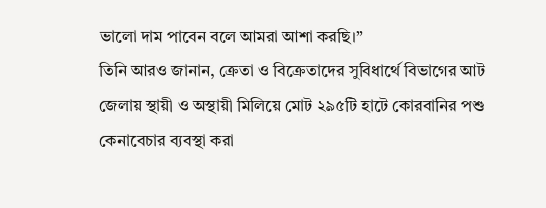ভালো দাম পাবেন বলে আমরা আশা করছি।”
তিনি আরও জানান, ক্রেতা ও বিক্রেতাদের সুবিধার্থে বিভাগের আট জেলায় স্থায়ী ও অস্থায়ী মিলিয়ে মোট ২৯৫টি হাটে কোরবানির পশু কেনাবেচার ব্যবস্থা করা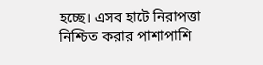হচ্ছে। এসব হাটে নিরাপত্তা নিশ্চিত করার পাশাপাশি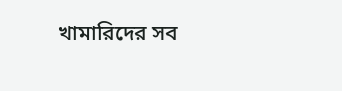খামারিদের সব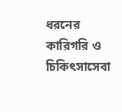ধরনের কারিগরি ও চিকিৎসাসেবা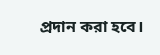প্রদান করা হবে।